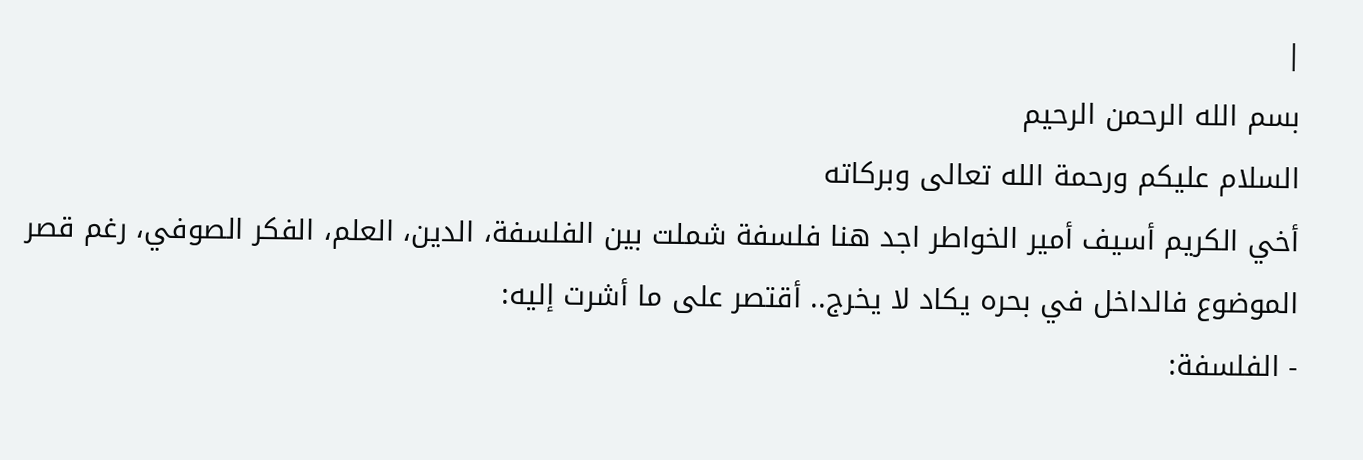|
بسم الله الرحمن الرحيم
السلام عليكم ورحمة الله تعالى وبركاته
أخي الكريم أسيف أمير الخواطر اجد هنا فلسفة شملت بين الفلسفة، الدين، العلم، الفكر الصوفي، رغم قصر الموضوع فالداخل في بحره يكاد لا يخرج.. أقتصر على ما أشرت إليه:
- الفلسفة: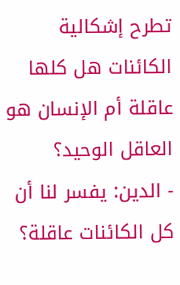تطرح إشكالية الكائنات هل كلها عاقلة أم الإنسان هو العاقل الوحيد؟
- الدين: يفسر لنا أن كل الكائنات عاقلة؟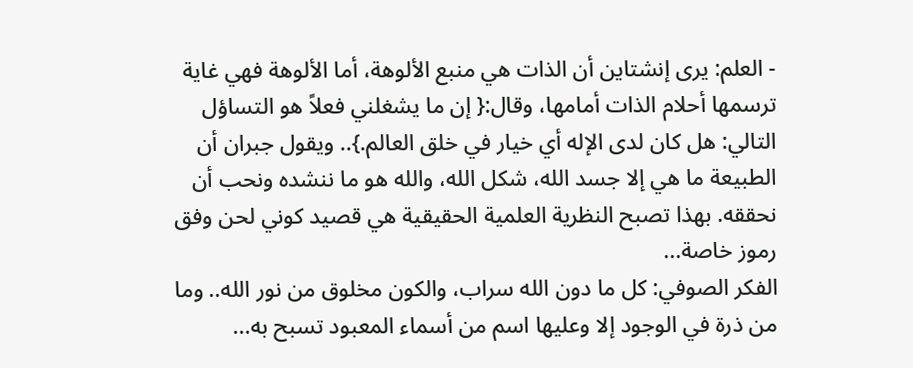- العلم: يرى إنشتاين أن الذات هي منبع الألوهة، أما الألوهة فهي غاية ترسمها أحلام الذات أمامها، وقال:{ إن ما يشغلني فعلاً هو التساؤل التالي: هل كان لدى الإله أي خيار في خلق العالم.}.. ويقول جبران أن الطبيعة ما هي إلا جسد الله، شكل الله، والله هو ما ننشده ونحب أن نحققه. بهذا تصبح النظرية العلمية الحقيقية هي قصيد كوني لحن وفق رموز خاصة...
الفكر الصوفي: كل ما دون الله سراب، والكون مخلوق من نور الله.. وما من ذرة في الوجود إلا وعليها اسم من أسماء المعبود تسبح به...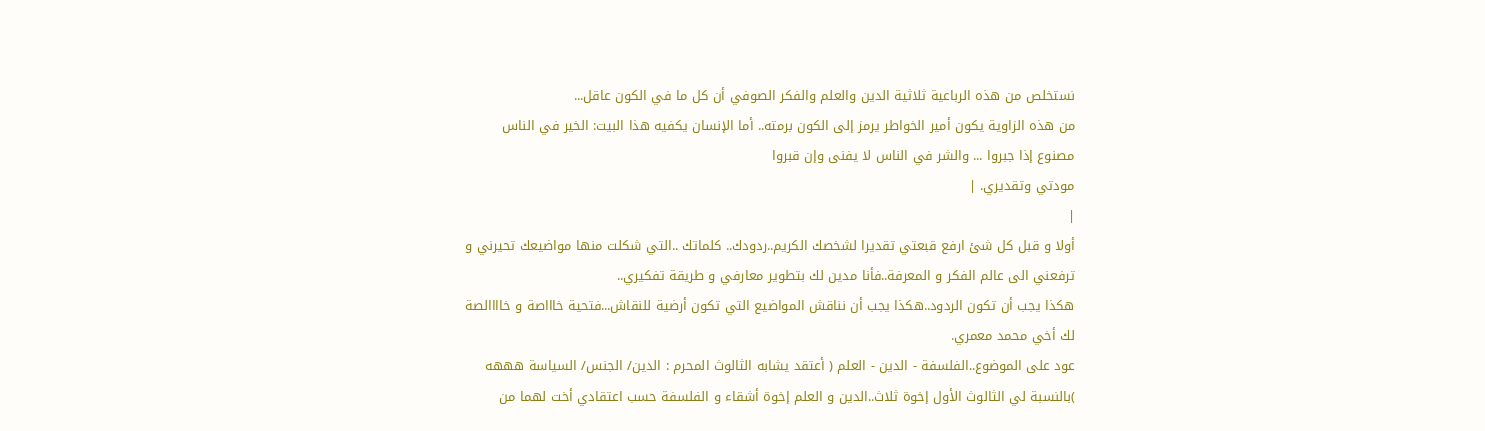نستخلص من هذه الرباعية ثلاثية الدين والعلم والفكر الصوفي أن كل ما في الكون عاقل...
من هذه الزاوية يكون أمير الخواطر يرمز إلى الكون برمته.. أما الإنسان يكفيه هذا البيت: الخير في الناس مصنوع إذا جبروا ... والشر في الناس لا يفنى وإن قبروا
مودتي وتقديري. |
|
أولا و قبل كل شئ ارفع قبعتي تقديرا لشخصك الكريم..ردودك.. كلماتك ..التي شكلت منها مواضيعك تحيرني و ترفعني الى عالم الفكر و المعرفة..فأنا مدين لك بتطوير معارفي و طريقة تفكيري..
هكذا يجب أن تكون الردود..هكذا يجب أن نناقش المواضيع التي تكون أرضية للنقاش...فتحية خاااصة و خاااالصة لك أخي محمد معمري.
عود على الموضوع..الفلسفة - الدين - العلم ( أعتقد يشابه الثالوث المحرم : الدين/ الجنس/ السياسة هههه )بالنسبة لي الثالوث الأول إخوة ثلاث..الدين و العلم إخوة أشقاء و الفلسفة حسب اعتقادي أخت لهما من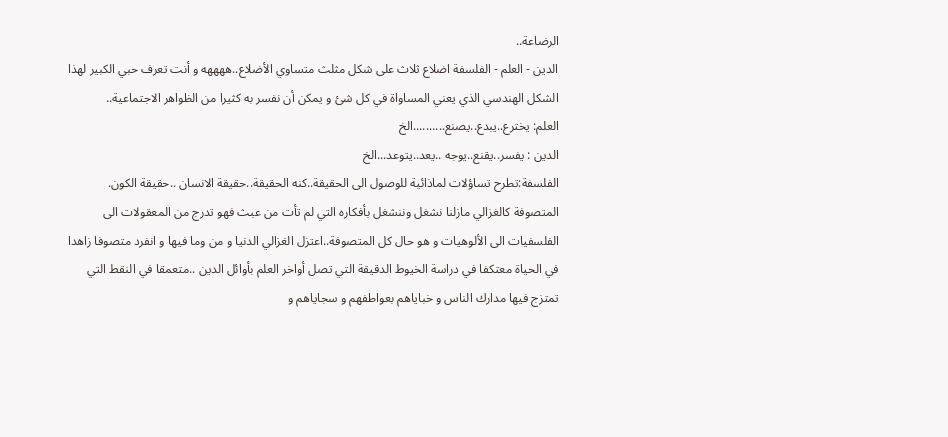الرضاعة..
الدين - العلم - الفلسفة اضلاع ثلاث على شكل مثلث متساوي الأضلاع..ههههه و أنت تعرف حبي الكبير لهذا الشكل الهندسي الذي يعني المساواة في كل شئ و يمكن أن نفسر به كثيرا من الظواهر الاجتماعية..
العلم: يخترع..يبدع..يصنع..........الخ
الدين : يفسر..يقنع..يوجه ..يعد..يتوعد...الخ
الفلسفة:تطرح تساؤلات لماذائية للوصول الى الحقيقة..كنه الحقيقة..حقيقة الانسان ..حقيقة الكون.
المتصوفة كالغزالي مازلنا نشغل وننشغل بأفكاره التي لم تأت من عبث فهو تدرج من المعقولات الى الفلسفيات الى الألوهيات و هو حال كل المتصوفة..اعتزل الغزالي الدنيا و من وما فيها و انفرد متصوفا زاهدا في الحياة معتكفا في دراسة الخيوط الدقيقة التي تصل أواخر العلم بأوائل الدين ..متعمقا في النقط التي تمتزج فيها مدارك الناس و خباياهم بعواطفهم و سجاياهم و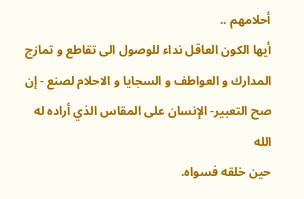أحلامهم ..
أيها الكون العاقل نداء للوصول الى تقاطع و تمازج المدارك و العواطف و السجايا و الاحلام لصنع - إن صح التعبير- الإنسان على المقاس الذي أراده له الله
حين خلقه فسواه.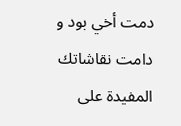دمت أخي بود و دامت نقاشاتك المفيدة على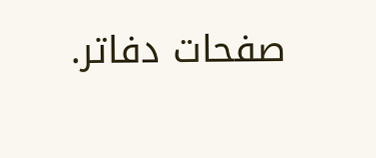صفحات دفاتر.